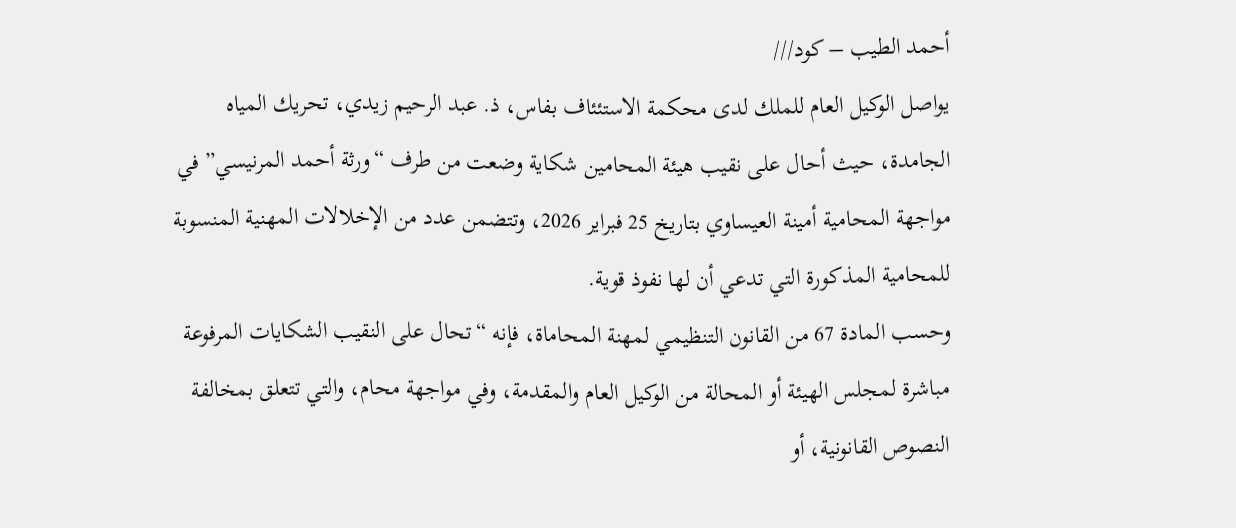أحمد الطيب – كود///
يواصل الوكيل العام للملك لدى محكمة الاستئئاف بفاس، ذ. عبد الرحيم زيدي، تحريك المياه الجامدة، حيث أحال على نقيب هيئة المحامين شكاية وضعت من طرف “ورثة أحمد المرنيسي” في مواجهة المحامية أمينة العيساوي بتاريخ 25 فبراير 2026، وتتضمن عدد من الإخلالات المهنية المنسوبة للمحامية المذكورة التي تدعي أن لها نفوذ قوية.
وحسب المادة 67 من القانون التنظيمي لمهنة المحاماة، فإنه “تحال على النقيب الشكايات المرفوعة مباشرة لمجلس الهيئة أو المحالة من الوكيل العام والمقدمة، وفي مواجهة محام، والتي تتعلق بمخالفة النصوص القانونية، أو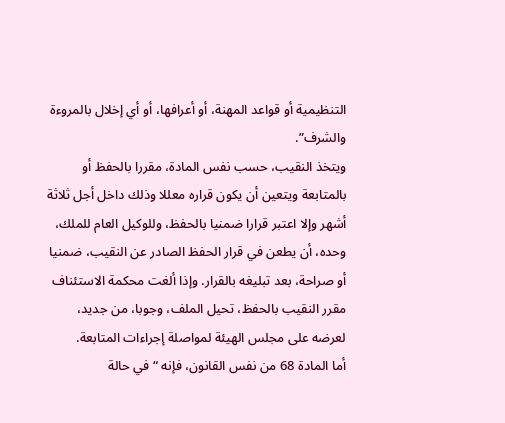التنظيمية أو قواعد المهنة، أو أعرافها، أو أي إخلال بالمروءة والشرف”.
ويتخذ النقيب، حسب نفس المادة، مقررا بالحفظ أو بالمتابعة ويتعين أن يكون قراره معللا وذلك داخل أجل ثلاثة أشهر وإلا اعتبر قرارا ضمنيا بالحفظ، وللوكيل العام للملك، وحده، أن يطعن في قرار الحفظ الصادر عن النقيب، ضمنيا أو صراحة، بعد تبليغه بالقرار. وإذا ألغت محكمة الاستئناف مقرر النقيب بالحفظ، تحيل الملف، وجوبا، من جديد، لعرضه على مجلس الهيئة لمواصلة إجراءات المتابعة.
أما المادة 68 من نفس القانون، فإنه “في حالة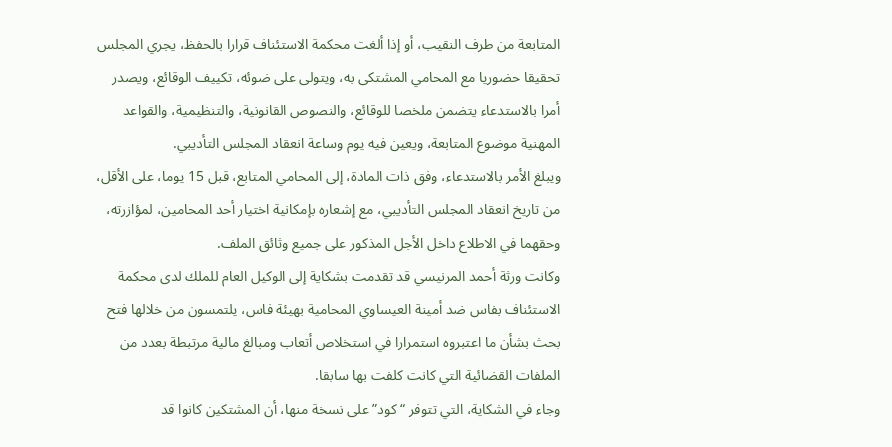المتابعة من طرف النقيب، أو إذا ألغت محكمة الاستئناف قرارا بالحفظ، يجري المجلس تحقيقا حضوريا مع المحامي المشتكى به، ويتولى على ضوئه، تكييف الوقائع، ويصدر أمرا بالاستدعاء يتضمن ملخصا للوقائع، والنصوص القانونية، والتنظيمية، والقواعد المهنية موضوع المتابعة، ويعين فيه يوم وساعة انعقاد المجلس التأديبي.
ويبلغ الأمر بالاستدعاء، وفق ذات المادة، إلى المحامي المتابع، قبل 15 يوما، على الأقل، من تاريخ انعقاد المجلس التأديبي، مع إشعاره بإمكانية اختيار أحد المحامين، لمؤازرته، وحقهما في الاطلاع داخل الأجل المذكور على جميع وثائق الملف.
وكانت ورثة أحمد المرنيسي قد تقدمت بشكاية إلى الوكيل العام للملك لدى محكمة الاستئناف بفاس ضد أمينة العيساوي المحامية بهيئة فاس، يلتمسون من خلالها فتح بحث بشأن ما اعتبروه استمرارا في استخلاص أتعاب ومبالغ مالية مرتبطة بعدد من الملفات القضائية التي كانت كلفت بها سابقا.
وجاء في الشكاية، التي تتوفر “كود” على نسخة منها، أن المشتكين كانوا قد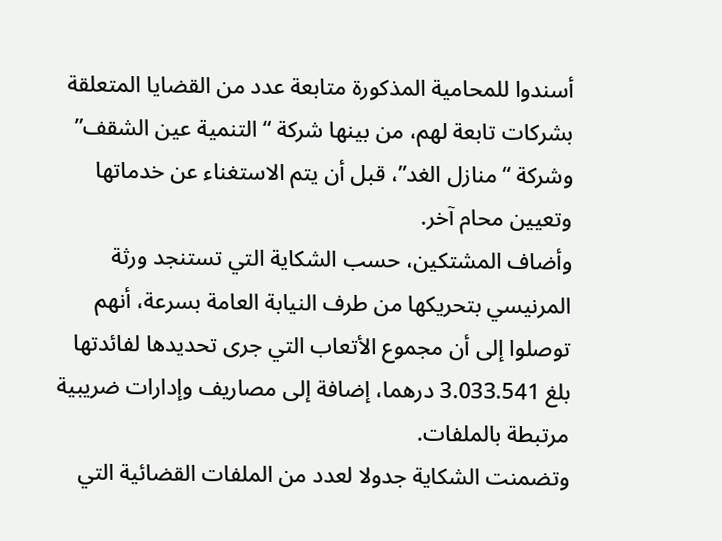أسندوا للمحامية المذكورة متابعة عدد من القضايا المتعلقة بشركات تابعة لهم، من بينها شركة “التنمية عين الشقف” وشركة “منازل الغد”، قبل أن يتم الاستغناء عن خدماتها وتعيين محام آخر.
وأضاف المشتكين، حسب الشكاية التي تستنجد ورثة المرنيسي بتحريكها من طرف النيابة العامة بسرعة، أنهم توصلوا إلى أن مجموع الأتعاب التي جرى تحديدها لفائدتها بلغ 3.033.541 درهما، إضافة إلى مصاريف وإدارات ضريبية مرتبطة بالملفات.
وتضمنت الشكاية جدولا لعدد من الملفات القضائية التي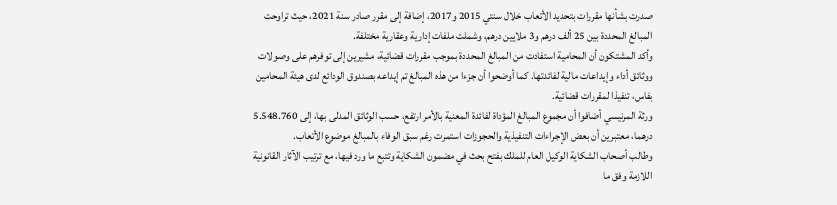صدرت بشأنها مقررات بتحديد الأتعاب خلال سنتي 2015 و2017، إضافة إلى مقرر صادر سنة 2021، حيث تراوحت المبالغ المحددة بين 25 ألف درهم و3 ملايين درهم، وشملت ملفات إدارية وعقارية مختلفة.
وأكد المشتكون أن المحامية استفادت من المبالغ المحددة بموجب مقررات قضائية، مشيرين إلى توفرهم على وصولات ووثائق أداء وإيداعات مالية لفائدتها. كما أوضحوا أن جزءا من هذه المبالغ تم إيداعه بصندوق الودائع لدى هيئة المحامين بفاس، تنفيذا لمقررات قضائية.
ورثة المرنيسي أضافوا أن مجموع المبالغ المؤداة لفائدة المعنية بالأمر ارتفع، حسب الوثائق المدلى بها، إلى 5.548.760 درهما، معتبرين أن بعض الإجراءات التنفيذية والحجوزات استمرت رغم سبق الوفاء بالمبالغ موضوع الأتعاب.
وطالب أصحاب الشكاية الوكيل العام للملك بفتح بحث في مضمون الشكاية وتتبع ما ورد فيها، مع ترتيب الآثار القانونية اللازمة وفق ما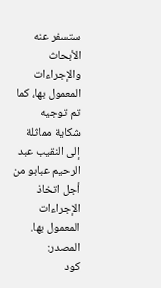ستسفر عنه الأبحاث والإجراءات المعمول بها، كما تم توجيه شكاية مماثلة إلى النقيب عبد الرحيم عبابو من أجل اتخاذ الإجراءات المعمول بها.
المصدر:
كود